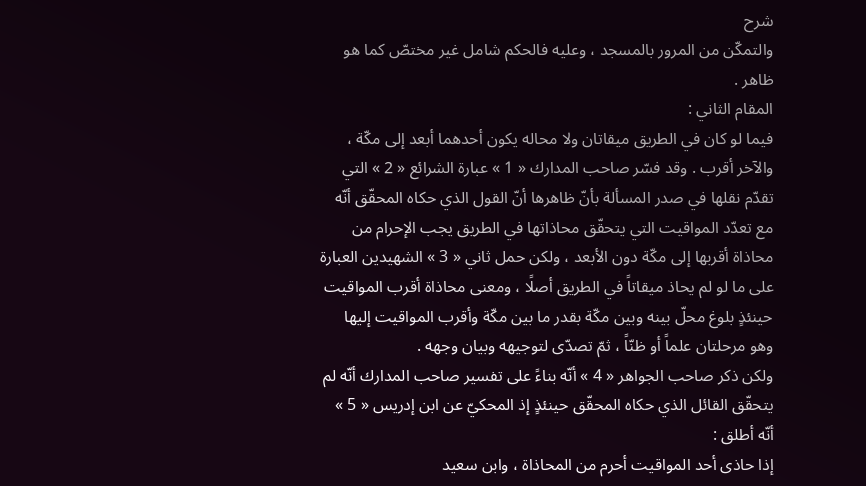شرح
والتمكّن من المرور بالمسجد ، وعليه فالحكم شامل غير مختصّ كما هو ظاهر .
المقام الثاني :
فيما لو كان في الطريق ميقاتان ولا محاله يكون أحدهما أبعد إلى مكّة ، والآخر أقرب . وقد فسّر صاحب المدارك « 1 » عبارة الشرائع « 2 » التي تقدّم نقلها في صدر المسألة بأنّ ظاهرها أنّ القول الذي حكاه المحقّق أنّه مع تعدّد المواقيت التي يتحقّق محاذاتها في الطريق يجب الإحرام من محاذاة أقربها إلى مكّة دون الأبعد ، ولكن حمل ثاني « 3 » الشهيدين العبارة على ما لو لم يحاذ ميقاتاً في الطريق أصلًا ، ومعنى محاذاة أقرب المواقيت حينئذٍ بلوغ محلّ بينه وبين مكّة بقدر ما بين مكّة وأقرب المواقيت إليها وهو مرحلتان علماً أو ظنّاً ، ثمّ تصدّى لتوجيهه وبيان وجهه .
ولكن ذكر صاحب الجواهر « 4 » أنّه بناءً على تفسير صاحب المدارك أنّه لم يتحقّق القائل الذي حكاه المحقّق حينئذٍ إذ المحكيّ عن ابن إدريس « 5 » أنّه أطلق :
إذا حاذى أحد المواقيت أحرم من المحاذاة ، وابن سعيد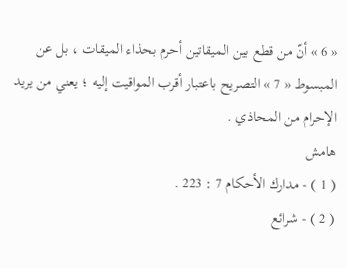« 6 » أنّ من قطع بين الميقاتين أحرم بحذاء الميقات ، بل عن المبسوط « 7 » التصريح باعتبار أقرب المواقيت إليه ؛ يعني من يريد الإحرام من المحاذي .
هامش
( 1 ) - مدارك الأحكام 7 : 223 .
( 2 ) - شرائع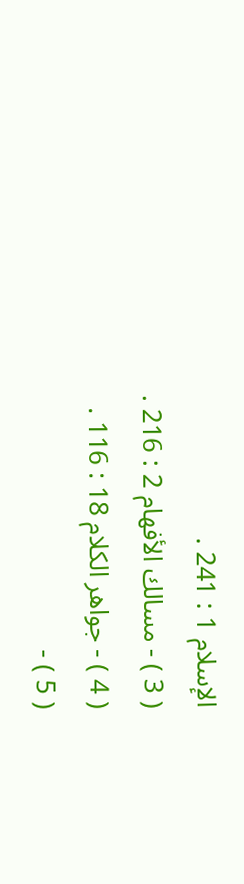الإسلام 1 : 241 .
( 3 ) - مسالك الأفهام 2 : 216 .
( 4 ) - جواهر الكلام 18 : 116 .
( 5 ) -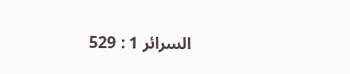السرائر 1 : 529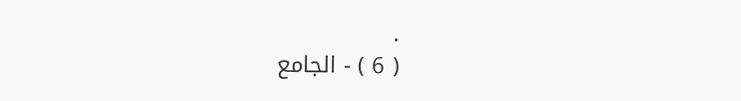.
( 6 ) - الجامع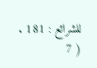للشرائع : 181 .
( 7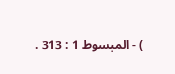) - المبسوط 1 : 313 .